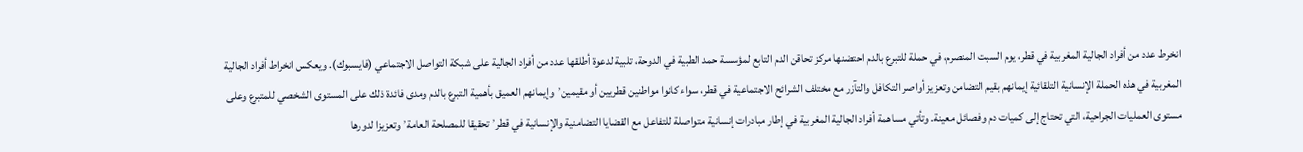انخرط عدد من أفراد الجالية المغربية في قطر، يوم السبت المنصرم، في حملة للتبرع بالدم احتضنها مركز تحاقن الدم التابع لمؤسسة حمد الطبية في الدوحة، تلبية لدعوة أطلقها عدد من أفراد الجالية على شبكة التواصل الاجتماعي (فايسبوك). ويعكس انخراط أفراد الجالية المغربية في هذه الحملة الإنسانية التلقائية إيمانهم بقيم التضامن وتعزيز أواصر التكافل والتآزر مع مختلف الشرائح الاجتماعية في قطر، سواء كانوا مواطنين قطريين أو مقيمين٬ وإيمانهم العميق بأهمية التبرع بالدم ومدى فائدة ذلك على المستوى الشخصي للمتبرع وعلى مستوى العمليات الجراحية، التي تحتاج إلى كميات دم وفصائل معينة. وتأتي مساهمة أفراد الجالية المغربية في إطار مبادرات إنسانية متواصلة للتفاعل مع القضايا التضامنية والإنسانية في قطر٬ تحقيقا للمصلحة العامة٬ وتعزيزا لدورها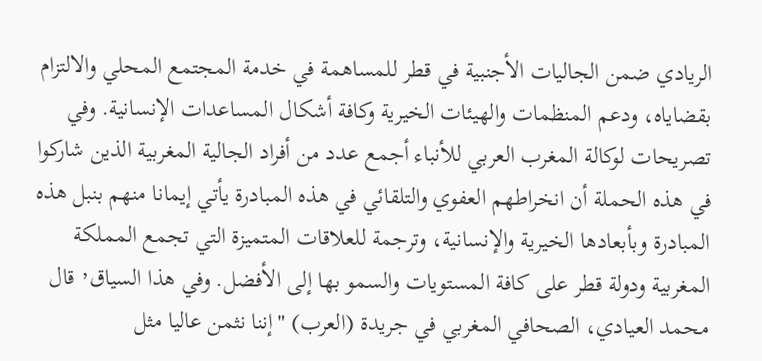الريادي ضمن الجاليات الأجنبية في قطر للمساهمة في خدمة المجتمع المحلي والالتزام بقضاياه، ودعم المنظمات والهيئات الخيرية وكافة أشكال المساعدات الإنسانية. وفي تصريحات لوكالة المغرب العربي للأنباء أجمع عدد من أفراد الجالية المغربية الذين شاركوا في هذه الحملة أن انخراطهم العفوي والتلقائي في هذه المبادرة يأتي إيمانا منهم بنبل هذه المبادرة وبأبعادها الخيرية والإنسانية، وترجمة للعلاقات المتميزة التي تجمع المملكة المغربية ودولة قطر على كافة المستويات والسمو بها إلى الأفضل. وفي هذا السياق٬ قال محمد العيادي، الصحافي المغربي في جريدة (العرب) "إننا نثمن عاليا مثل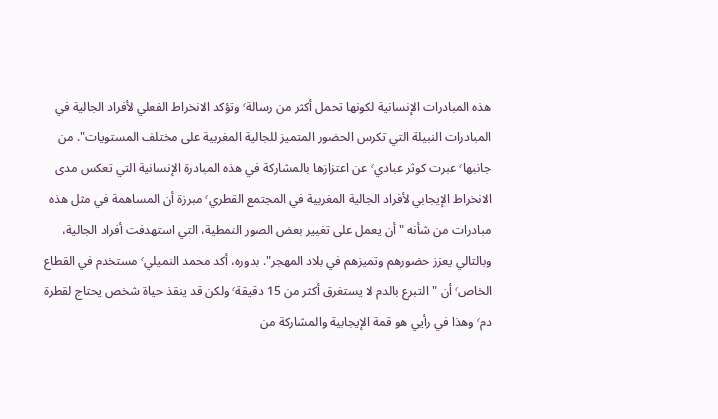هذه المبادرات الإنسانية لكونها تحمل أكثر من رسالة٬ وتؤكد الانخراط الفعلي لأفراد الجالية في المبادرات النبيلة التي تكرس الحضور المتميز للجالية المغربية على مختلف المستويات". من جانبها٬ عبرت كوثر عبادي٬ عن اعتزازها بالمشاركة في هذه المبادرة الإنسانية التي تعكس مدى الانخراط الإيجابي لأفراد الجالية المغربية في المجتمع القطري٬ مبرزة أن المساهمة في مثل هذه مبادرات من شأنه "أن يعمل على تغيير بعض الصور النمطية، التي استهدفت أفراد الجالية، وبالتالي يعزز حضورهم وتميزهم في بلاد المهجر". بدوره، أكد محمد النميلي٬ مستخدم في القطاع الخاص٬ أن "التبرع بالدم لا يستغرق أكثر من 15 دقيقة٬ ولكن قد ينقذ حياة شخص يحتاج لقطرة دم٬ وهذا في رأيي هو قمة الإيجابية والمشاركة من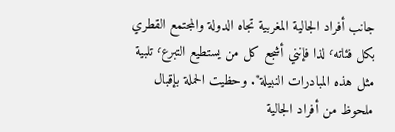جانب أفراد الجالية المغربية تجاه الدولة والمجتمع القطري بكل فئاته٬ لذا فإنني أشجع كل من يستطيع التبرع٬ تلبية مثل هذه المبادرات النبيلة". وحظيت الحملة بإقبال ملحوظ من أفراد الجالية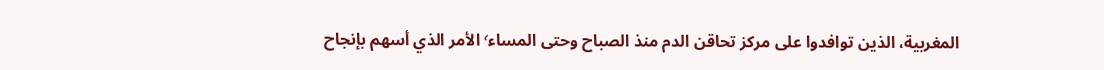المغربية، الذين توافدوا على مركز تحاقن الدم منذ الصباح وحتى المساء٬ الأمر الذي أسهم بإنجاح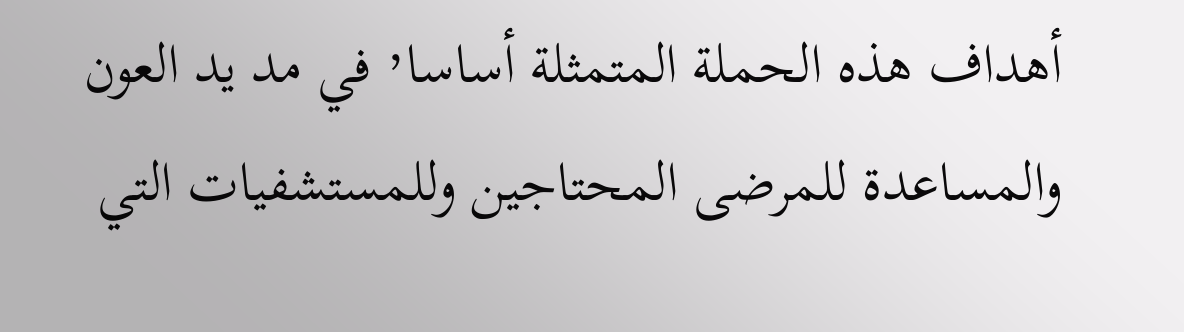أهداف هذه الحملة المتمثلة أساسا٬ في مد يد العون والمساعدة للمرضى المحتاجين وللمستشفيات التي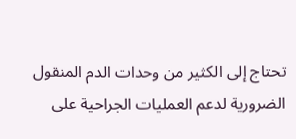تحتاج إلى الكثير من وحدات الدم المنقول الضرورية لدعم العمليات الجراحية على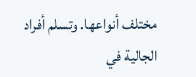مختلف أنواعها. وتسلم أفراد الجالية في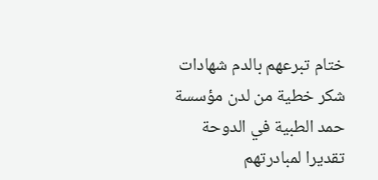ختام تبرعهم بالدم شهادات شكر خطية من لدن مؤسسة حمد الطبية في الدوحة تقديرا لمبادرتهم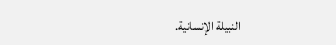النبيلة الإنسانية.